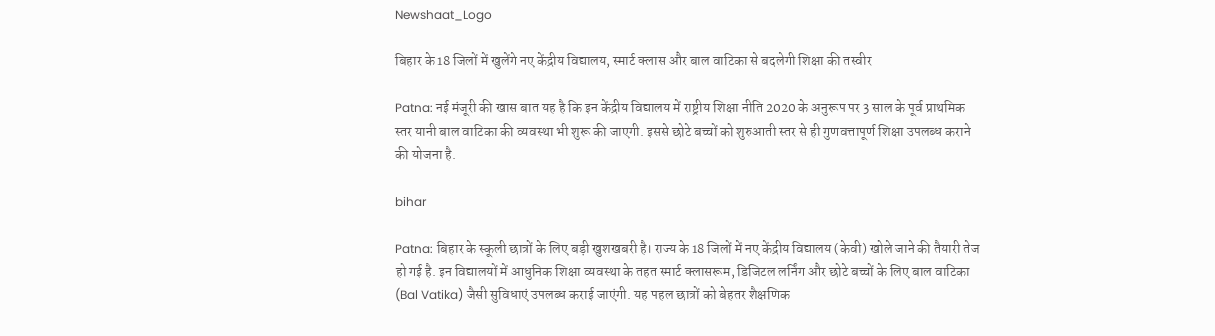Newshaat_Logo

बिहार के 18 जिलों में खुलेंगे नए केंद्रीय विद्यालय, स्मार्ट क्लास और बाल वाटिका से बदलेगी शिक्षा की तस्वीर

Patna: नई मंजूरी की खास बात यह है कि इन केंद्रीय विद्यालय में राष्ट्रीय शिक्षा नीति 2020 के अनुरूप पर 3 साल के पूर्व प्राथमिक स्तर यानी बाल वाटिका की व्यवस्था भी शुरू की जाएगी. इससे छोटे बच्चों को शुरुआती स्तर से ही गुणवत्तापूर्ण शिक्षा उपलब्ध कराने की योजना है.

bihar

Patna: बिहार के स्कूली छात्रों के लिए बड़ी खुशखबरी है। राज्य के 18 जिलों में नए केंद्रीय विद्यालय (केवी) खोले जाने की तैयारी तेज हो गई है. इन विद्यालयों में आधुनिक शिक्षा व्यवस्था के तहत स्मार्ट क्लासरूम, डिजिटल लर्निंग और छोटे बच्चों के लिए बाल वाटिका (Bal Vatika) जैसी सुविधाएं उपलब्ध कराई जाएंगी. यह पहल छात्रों को बेहतर शैक्षणिक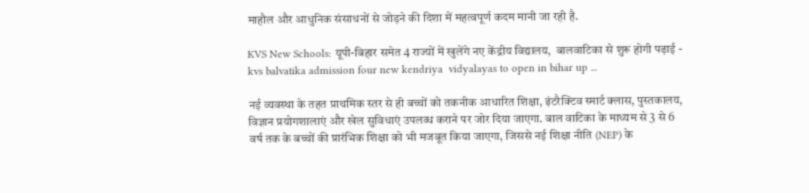माहौल और आधुनिक संसाधनों से जोड़ने की दिशा में महत्वपूर्ण कदम मानी जा रही है.

KVS New Schools: यूपी-बिहार समेत 4 राज्यों में खुलेंगे नए केंद्रीय विद्यालय,  बालवाटिका से शुरू होगी पढ़ाई - kvs balvatika admission four new kendriya  vidyalayas to open in bihar up ...

नई व्यवस्था के तहत प्राथमिक स्तर से ही बच्चों को तकनीक आधारित शिक्षा, इंटरैक्टिव स्मार्ट क्लास, पुस्तकालय, विज्ञान प्रयोगशालाएं और खेल सुविधाएं उपलब्ध कराने पर जोर दिया जाएगा. बाल वाटिका के माध्यम से 3 से 6 वर्ष तक के बच्चों की प्रारंभिक शिक्षा को भी मजबूत किया जाएगा, जिससे नई शिक्षा नीति (NEP) के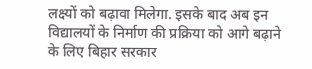लक्ष्यों को बढ़ावा मिलेगा. इसके बाद अब इन विद्यालयों के निर्माण की प्रक्रिया को आगे बढ़ाने के लिए बिहार सरकार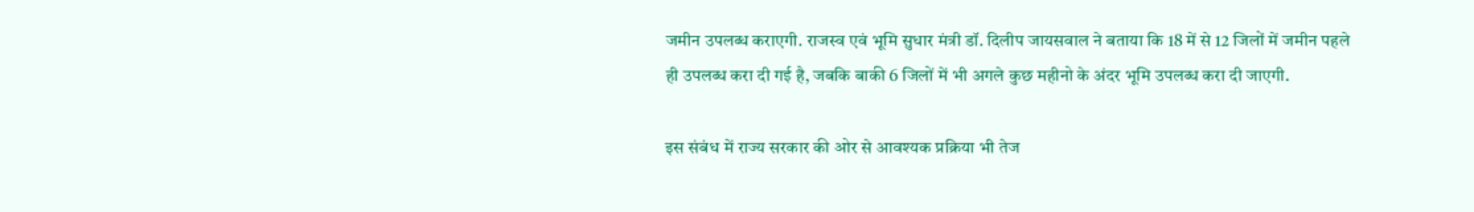जमीन उपलब्ध कराएगी. राजस्व एवं भूमि सुधार मंत्री डॉ. दिलीप जायसवाल ने बताया कि 18 में से 12 जिलों में जमीन पहले ही उपलब्ध करा दी गई है, जबकि बाकी 6 जिलों में भी अगले कुछ महीनो के अंदर भूमि उपलब्ध करा दी जाएगी.

इस संबंध में राज्य सरकार की ओर से आवश्यक प्रक्रिया भी तेज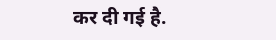कर दी गई है.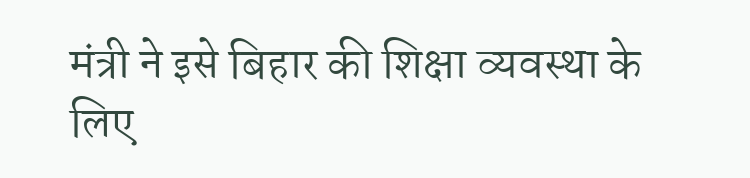मंत्री ने इसे बिहार की शिक्षा व्यवस्था के लिए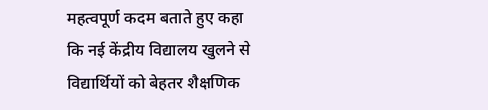महत्वपूर्ण कदम बताते हुए कहा कि नई केंद्रीय विद्यालय खुलने से विद्यार्थियों को बेहतर शैक्षणिक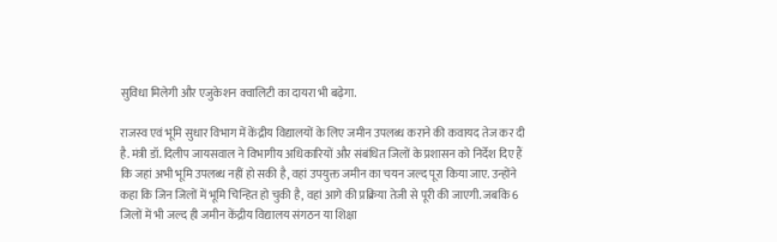सुविधा मिलेगी और एजुकेशन क्वालिटी का दायरा भी बढ़ेगा.

राजस्व एवं भूमि सुधार विभाग में केंद्रीय विद्यालयों के लिए जमीन उपलब्ध कराने की कवायद तेज कर दी है. मंत्री डॉ. दिलीप जायसवाल ने विभागीय अधिकारियों और संबंधित जिलों के प्रशासन को निर्देश दिए हैं कि जहां अभी भूमि उपलब्ध नहीं हो सकी है, वहां उपयुक्त जमीन का चयन जल्द पूरा किया जाए. उन्होंने कहा कि जिन जिलों में भूमि चिन्हित हो चुकी है, वहां आगे की प्रक्रिया तेजी से पूरी की जाएगी. जबकि 6 जिलों में भी जल्द ही जमीन केंद्रीय विद्यालय संगठन या शिक्षा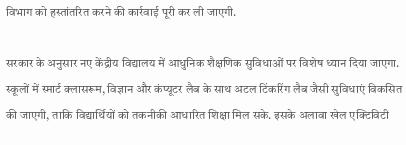विभाग को हस्तांतरित करने की कार्रवाई पूरी कर ली जाएगी.

सरकार के अनुसार नए केंद्रीय विद्यालय में आधुनिक शैक्षणिक सुविधाओं पर विशेष ध्यान दिया जाएगा. स्कूलों में स्मार्ट क्लासरूम, विज्ञान और कंप्यूटर लैब के साथ अटल टिंकरिंग लैब जैसी सुविधाएं विकसित की जाएगी, ताकि विद्यार्थियों को तकनीकी आधारित शिक्षा मिल सके. इसके अलावा खेल एक्टिविटी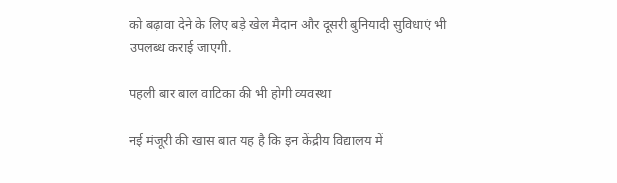को बढ़ावा देने के लिए बड़े खेल मैदान और दूसरी बुनियादी सुविधाएं भी उपलब्ध कराई जाएगी.

पहली बार बाल वाटिका की भी होगी व्यवस्था

नई मंजूरी की खास बात यह है कि इन केंद्रीय विद्यालय में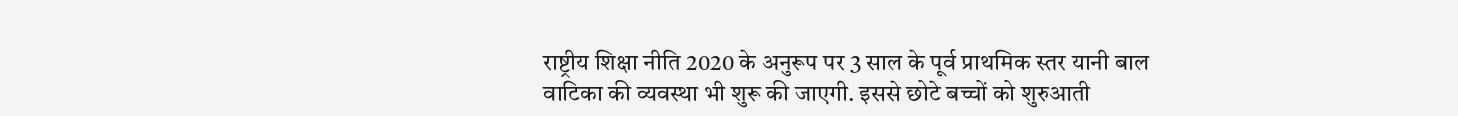राष्ट्रीय शिक्षा नीति 2020 के अनुरूप पर 3 साल के पूर्व प्राथमिक स्तर यानी बाल वाटिका की व्यवस्था भी शुरू की जाएगी. इससे छोटे बच्चों को शुरुआती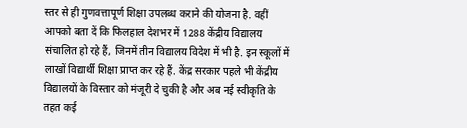स्तर से ही गुणवत्तापूर्ण शिक्षा उपलब्ध कराने की योजना है. वहीं आपको बता दें कि फिलहाल देशभर में 1288 केंद्रीय विद्यालय संचालित हो रहे हैं, जिनमें तीन विद्यालय विदेश में भी है. इन स्कूलों में लाखों विद्यार्थी शिक्षा प्राप्त कर रहे हैं. केंद्र सरकार पहले भी केंद्रीय विद्यालयों के विस्तार को मंजूरी दे चुकी है और अब नई स्वीकृति के तहत कई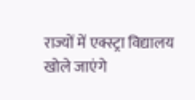राज्यों में एक्स्ट्रा विद्यालय खोले जाएंगे